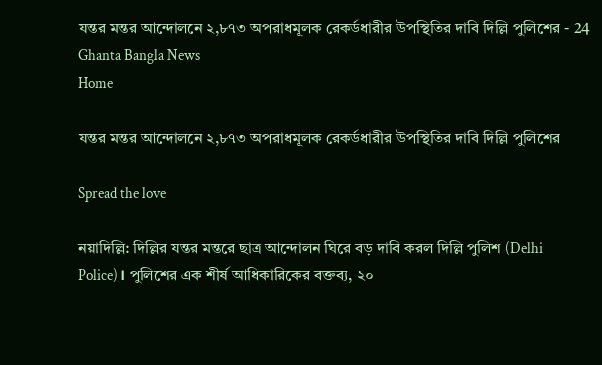যন্তর মন্তর আন্দোলনে ২,৮৭৩ অপরাধমূলক রেকর্ডধারীর উপস্থিতির দাবি দিল্লি পুলিশের - 24 Ghanta Bangla News
Home

যন্তর মন্তর আন্দোলনে ২,৮৭৩ অপরাধমূলক রেকর্ডধারীর উপস্থিতির দাবি দিল্লি পুলিশের

Spread the love

নয়াদিল্লি: দিল্লির যন্তর মন্তরে ছাত্র আন্দোলন ঘিরে বড় দাবি করল দিল্লি পুলিশ (Delhi Police)। পুলিশের এক শীর্ষ আধিকারিকের বক্তব্য, ২০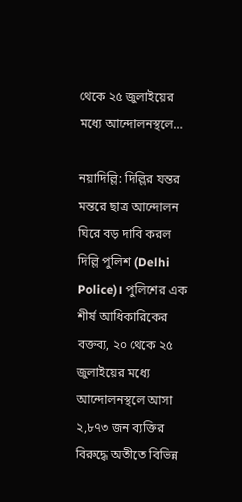থেকে ২৫ জুলাইয়ের মধ্যে আন্দোলনস্থলে…

নয়াদিল্লি: দিল্লির যন্তর মন্তরে ছাত্র আন্দোলন ঘিরে বড় দাবি করল দিল্লি পুলিশ (Delhi Police)। পুলিশের এক শীর্ষ আধিকারিকের বক্তব্য, ২০ থেকে ২৫ জুলাইয়ের মধ্যে আন্দোলনস্থলে আসা ২,৮৭৩ জন ব্যক্তির বিরুদ্ধে অতীতে বিভিন্ন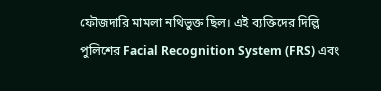ফৌজদারি মামলা নথিভুক্ত ছিল। এই ব্যক্তিদের দিল্লি পুলিশের Facial Recognition System (FRS) এবং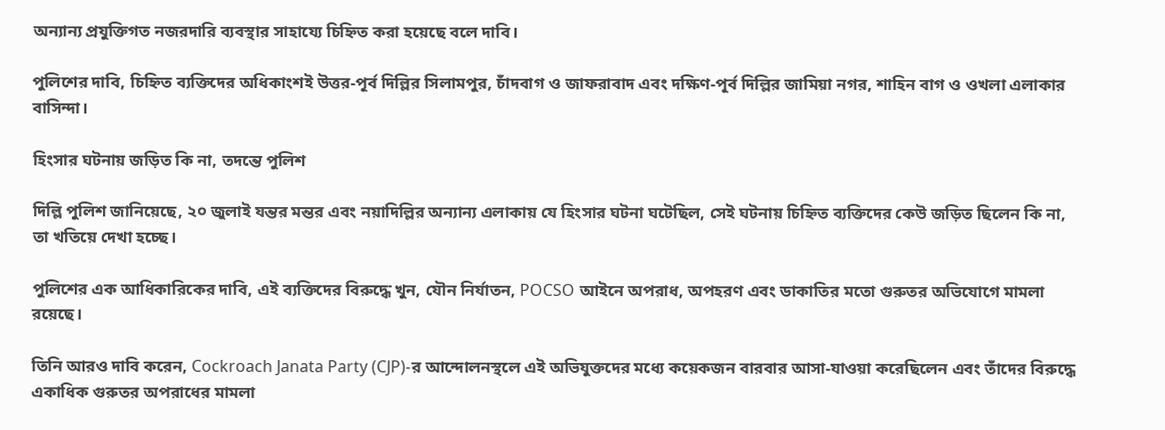অন্যান্য প্রযুক্তিগত নজরদারি ব্যবস্থার সাহায্যে চিহ্নিত করা হয়েছে বলে দাবি।

পুলিশের দাবি, চিহ্নিত ব্যক্তিদের অধিকাংশই উত্তর-পূর্ব দিল্লির সিলামপুর, চাঁদবাগ ও জাফরাবাদ এবং দক্ষিণ-পূর্ব দিল্লির জামিয়া নগর, শাহিন বাগ ও ওখলা এলাকার বাসিন্দা।

হিংসার ঘটনায় জড়িত কি না, তদন্তে পুলিশ

দিল্লি পুলিশ জানিয়েছে, ২০ জুলাই যন্তর মন্তর এবং নয়াদিল্লির অন্যান্য এলাকায় যে হিংসার ঘটনা ঘটেছিল, সেই ঘটনায় চিহ্নিত ব্যক্তিদের কেউ জড়িত ছিলেন কি না, তা খতিয়ে দেখা হচ্ছে।

পুলিশের এক আধিকারিকের দাবি, এই ব্যক্তিদের বিরুদ্ধে খুন, যৌন নির্যাতন, POCSO আইনে অপরাধ, অপহরণ এবং ডাকাতির মতো গুরুতর অভিযোগে মামলা রয়েছে।

তিনি আরও দাবি করেন, Cockroach Janata Party (CJP)-র আন্দোলনস্থলে এই অভিযুক্তদের মধ্যে কয়েকজন বারবার আসা-যাওয়া করেছিলেন এবং তাঁদের বিরুদ্ধে একাধিক গুরুতর অপরাধের মামলা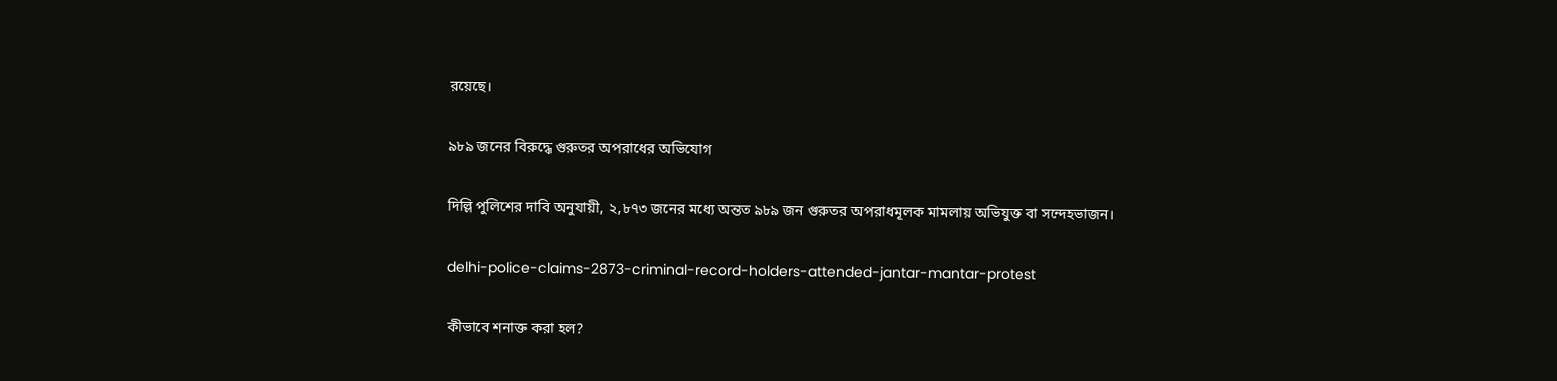রয়েছে।

৯৮৯ জনের বিরুদ্ধে গুরুতর অপরাধের অভিযোগ

দিল্লি পুলিশের দাবি অনুযায়ী, ২,৮৭৩ জনের মধ্যে অন্তত ৯৮৯ জন গুরুতর অপরাধমূলক মামলায় অভিযুক্ত বা সন্দেহভাজন।

delhi-police-claims-2873-criminal-record-holders-attended-jantar-mantar-protest

কীভাবে শনাক্ত করা হল?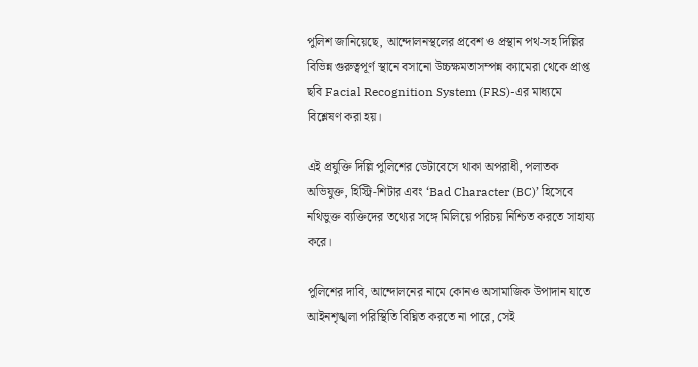পুলিশ জানিয়েছে, আন্দোলনস্থলের প্রবেশ ও প্রস্থান পথ-সহ দিল্লির বিভিন্ন গুরুত্বপূর্ণ স্থানে বসানো উচ্চক্ষমতাসম্পন্ন ক্যামেরা থেকে প্রাপ্ত ছবি Facial Recognition System (FRS)-এর মাধ্যমে বিশ্লেষণ করা হয়।

এই প্রযুক্তি দিল্লি পুলিশের ডেটাবেসে থাকা অপরাধী, পলাতক অভিযুক্ত, হিস্ট্রি-শিটার এবং ‘Bad Character (BC)’ হিসেবে নথিভুক্ত ব্যক্তিদের তথ্যের সঙ্গে মিলিয়ে পরিচয় নিশ্চিত করতে সাহায্য করে।

পুলিশের দাবি, আন্দোলনের নামে কোনও অসামাজিক উপাদান যাতে আইনশৃঙ্খলা পরিস্থিতি বিঘ্নিত করতে না পারে, সেই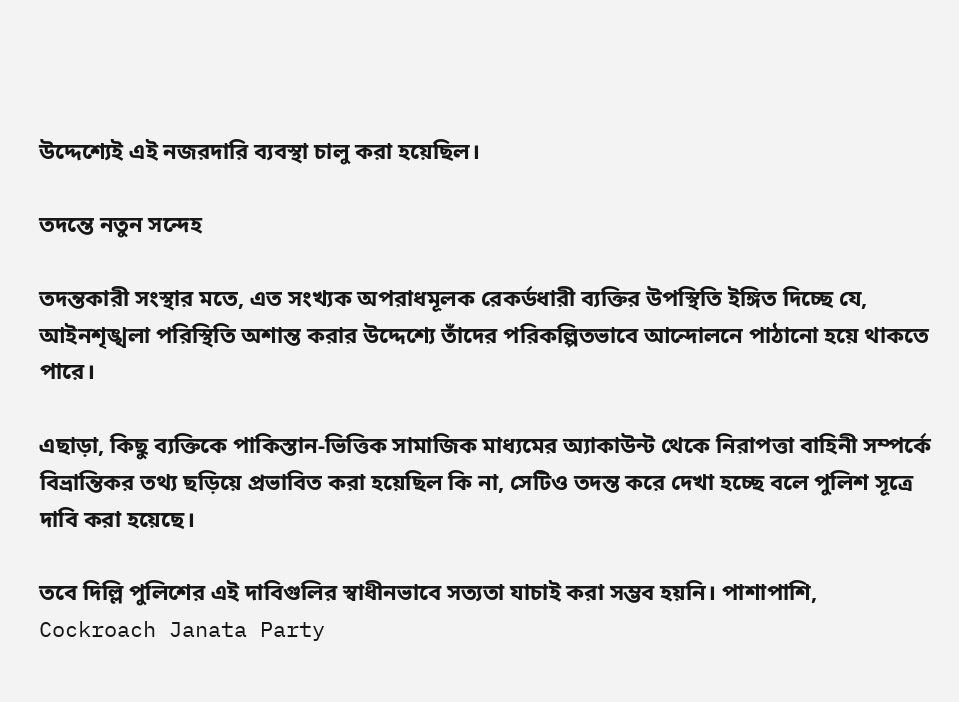উদ্দেশ্যেই এই নজরদারি ব্যবস্থা চালু করা হয়েছিল।

তদন্তে নতুন সন্দেহ

তদন্তকারী সংস্থার মতে, এত সংখ্যক অপরাধমূলক রেকর্ডধারী ব্যক্তির উপস্থিতি ইঙ্গিত দিচ্ছে যে, আইনশৃঙ্খলা পরিস্থিতি অশান্ত করার উদ্দেশ্যে তাঁদের পরিকল্পিতভাবে আন্দোলনে পাঠানো হয়ে থাকতে পারে।

এছাড়া, কিছু ব্যক্তিকে পাকিস্তান-ভিত্তিক সামাজিক মাধ্যমের অ্যাকাউন্ট থেকে নিরাপত্তা বাহিনী সম্পর্কে বিভ্রান্তিকর তথ্য ছড়িয়ে প্রভাবিত করা হয়েছিল কি না, সেটিও তদন্ত করে দেখা হচ্ছে বলে পুলিশ সূত্রে দাবি করা হয়েছে।

তবে দিল্লি পুলিশের এই দাবিগুলির স্বাধীনভাবে সত্যতা যাচাই করা সম্ভব হয়নি। পাশাপাশি, Cockroach Janata Party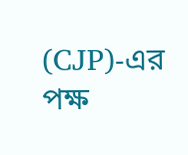(CJP)-এর পক্ষ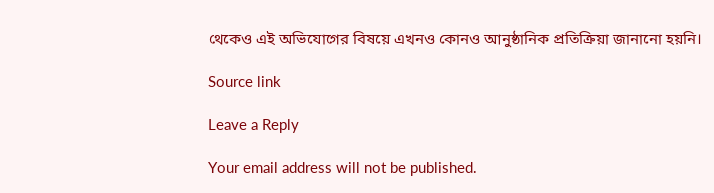থেকেও এই অভিযোগের বিষয়ে এখনও কোনও আনুষ্ঠানিক প্রতিক্রিয়া জানানো হয়নি।

Source link

Leave a Reply

Your email address will not be published.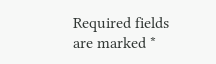Required fields are marked *